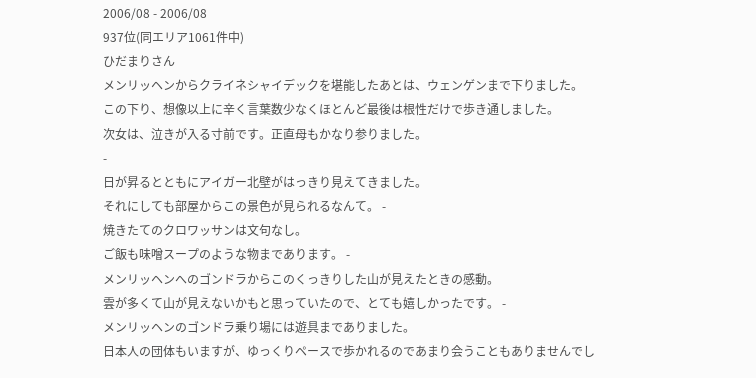2006/08 - 2006/08
937位(同エリア1061件中)
ひだまりさん
メンリッヘンからクライネシャイデックを堪能したあとは、ウェンゲンまで下りました。
この下り、想像以上に辛く言葉数少なくほとんど最後は根性だけで歩き通しました。
次女は、泣きが入る寸前です。正直母もかなり参りました。
-
日が昇るとともにアイガー北壁がはっきり見えてきました。
それにしても部屋からこの景色が見られるなんて。 -
焼きたてのクロワッサンは文句なし。
ご飯も味噌スープのような物まであります。 -
メンリッヘンへのゴンドラからこのくっきりした山が見えたときの感動。
雲が多くて山が見えないかもと思っていたので、とても嬉しかったです。 -
メンリッヘンのゴンドラ乗り場には遊具までありました。
日本人の団体もいますが、ゆっくりペースで歩かれるのであまり会うこともありませんでし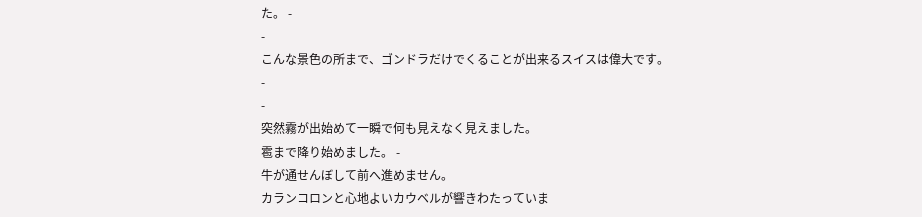た。 -
-
こんな景色の所まで、ゴンドラだけでくることが出来るスイスは偉大です。
-
-
突然霧が出始めて一瞬で何も見えなく見えました。
雹まで降り始めました。 -
牛が通せんぼして前へ進めません。
カランコロンと心地よいカウベルが響きわたっていま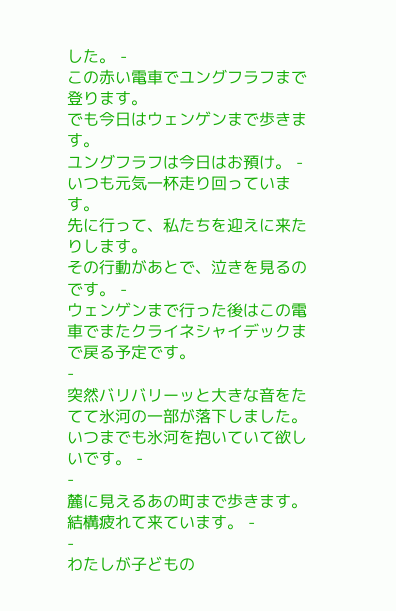した。 -
この赤い電車でユングフラフまで登ります。
でも今日はウェンゲンまで歩きます。
ユングフラフは今日はお預け。 -
いつも元気一杯走り回っています。
先に行って、私たちを迎えに来たりします。
その行動があとで、泣きを見るのです。 -
ウェンゲンまで行った後はこの電車でまたクライネシャイデックまで戻る予定です。
-
突然バリバリーッと大きな音をたてて氷河の一部が落下しました。
いつまでも氷河を抱いていて欲しいです。 -
-
麓に見えるあの町まで歩きます。
結構疲れて来ています。 -
-
わたしが子どもの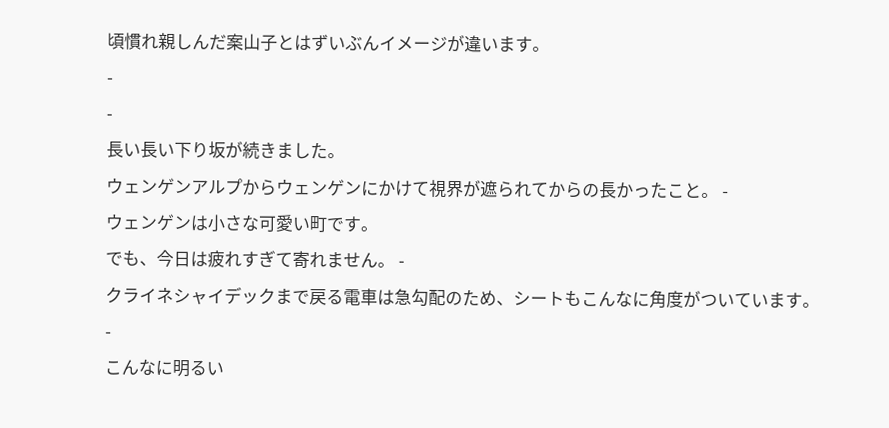頃慣れ親しんだ案山子とはずいぶんイメージが違います。
-
-
長い長い下り坂が続きました。
ウェンゲンアルプからウェンゲンにかけて視界が遮られてからの長かったこと。 -
ウェンゲンは小さな可愛い町です。
でも、今日は疲れすぎて寄れません。 -
クライネシャイデックまで戻る電車は急勾配のため、シートもこんなに角度がついています。
-
こんなに明るい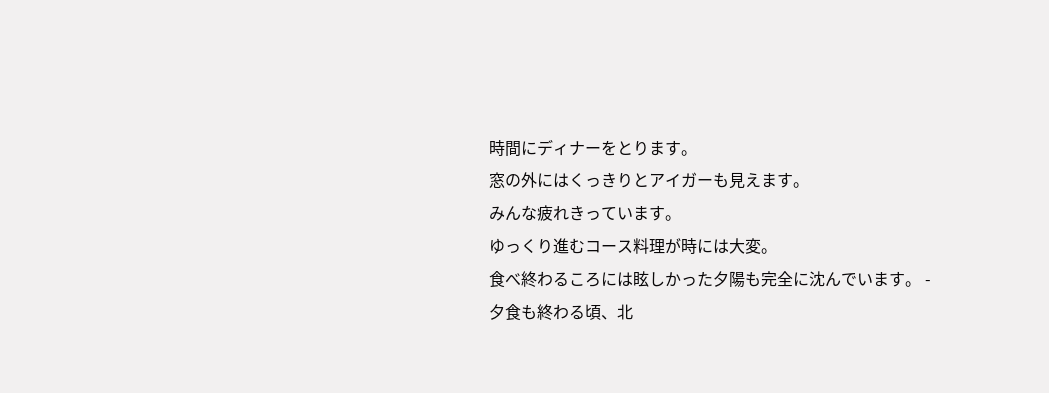時間にディナーをとります。
窓の外にはくっきりとアイガーも見えます。
みんな疲れきっています。
ゆっくり進むコース料理が時には大変。
食べ終わるころには眩しかった夕陽も完全に沈んでいます。 -
夕食も終わる頃、北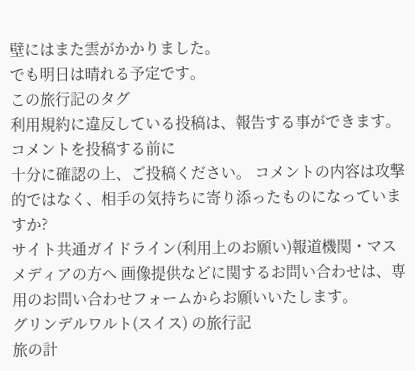壁にはまた雲がかかりました。
でも明日は晴れる予定です。
この旅行記のタグ
利用規約に違反している投稿は、報告する事ができます。
コメントを投稿する前に
十分に確認の上、ご投稿ください。 コメントの内容は攻撃的ではなく、相手の気持ちに寄り添ったものになっていますか?
サイト共通ガイドライン(利用上のお願い)報道機関・マスメディアの方へ 画像提供などに関するお問い合わせは、専用のお問い合わせフォームからお願いいたします。
グリンデルワルト(スイス) の旅行記
旅の計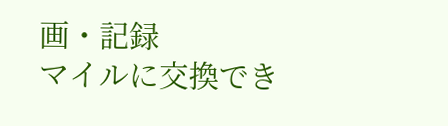画・記録
マイルに交換でき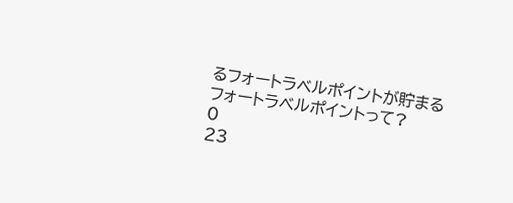るフォートラベルポイントが貯まる
フォートラベルポイントって?
0
23